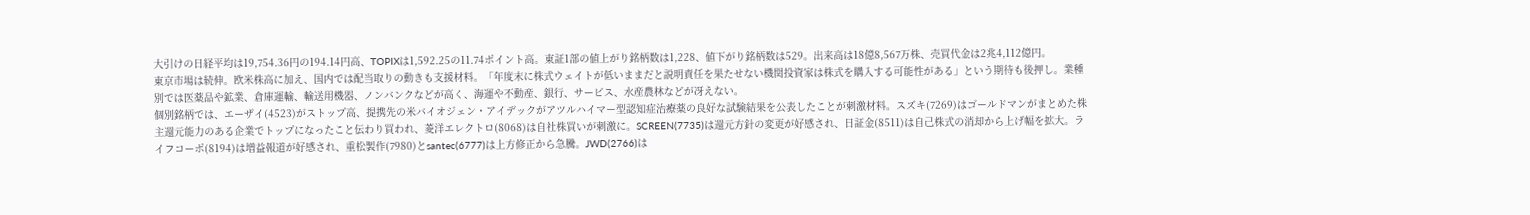大引けの日経平均は19,754.36円の194.14円高、TOPIXは1,592.25の11.74ポイント高。東証1部の値上がり銘柄数は1,228、値下がり銘柄数は529。出来高は18億8,567万株、売買代金は2兆4,112億円。
東京市場は続伸。欧米株高に加え、国内では配当取りの動きも支援材料。「年度末に株式ウェイトが低いままだと説明責任を果たせない機関投資家は株式を購入する可能性がある」という期待も後押し。業種別では医薬品や鉱業、倉庫運輸、輸送用機器、ノンバンクなどが高く、海運や不動産、銀行、サービス、水産農林などが冴えない。
個別銘柄では、エーザイ(4523)がストップ高、提携先の米バイオジェン・アイデックがアツルハイマー型認知症治療薬の良好な試験結果を公表したことが刺激材料。スズキ(7269)はゴールドマンがまとめた株主還元能力のある企業でトップになったこと伝わり買われ、菱洋エレクトロ(8068)は自社株買いが刺激に。SCREEN(7735)は還元方針の変更が好感され、日証金(8511)は自己株式の消却から上げ幅を拡大。ライフコーポ(8194)は増益報道が好感され、重松製作(7980)とsantec(6777)は上方修正から急騰。JWD(2766)は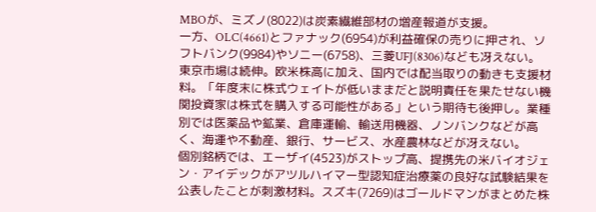MBOが、ミズノ(8022)は炭素繊維部材の増産報道が支援。
一方、OLC(4661)とファナック(6954)が利益確保の売りに押され、ソフトバンク(9984)やソニー(6758)、三菱UFJ(8306)なども冴えない。
東京市場は続伸。欧米株高に加え、国内では配当取りの動きも支援材料。「年度末に株式ウェイトが低いままだと説明責任を果たせない機関投資家は株式を購入する可能性がある」という期待も後押し。業種別では医薬品や鉱業、倉庫運輸、輸送用機器、ノンバンクなどが高く、海運や不動産、銀行、サービス、水産農林などが冴えない。
個別銘柄では、エーザイ(4523)がストップ高、提携先の米バイオジェン・アイデックがアツルハイマー型認知症治療薬の良好な試験結果を公表したことが刺激材料。スズキ(7269)はゴールドマンがまとめた株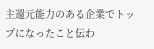主還元能力のある企業でトップになったこと伝わ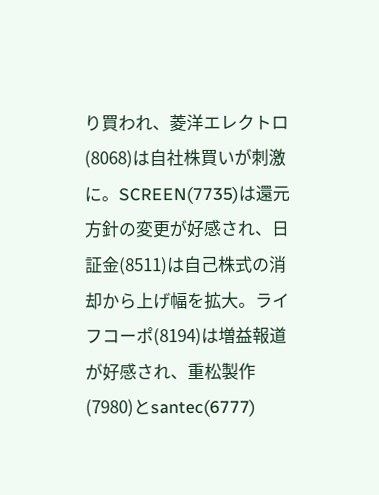り買われ、菱洋エレクトロ(8068)は自社株買いが刺激に。SCREEN(7735)は還元方針の変更が好感され、日証金(8511)は自己株式の消却から上げ幅を拡大。ライフコーポ(8194)は増益報道が好感され、重松製作(7980)とsantec(6777)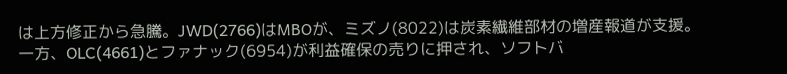は上方修正から急騰。JWD(2766)はMBOが、ミズノ(8022)は炭素繊維部材の増産報道が支援。
一方、OLC(4661)とファナック(6954)が利益確保の売りに押され、ソフトバ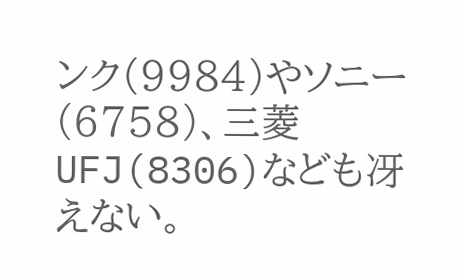ンク(9984)やソニー(6758)、三菱UFJ(8306)なども冴えない。